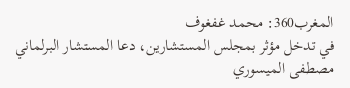المغرب360: محمد غفغوف
في تدخل مؤثر بمجلس المستشارين، دعا المستشار البرلماني مصطفى الميسوري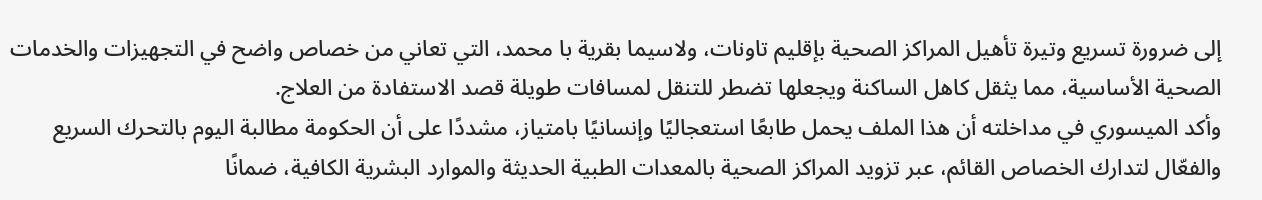إلى ضرورة تسريع وتيرة تأهيل المراكز الصحية بإقليم تاونات، ولاسيما بقرية با محمد، التي تعاني من خصاص واضح في التجهيزات والخدمات الصحية الأساسية، مما يثقل كاهل الساكنة ويجعلها تضطر للتنقل لمسافات طويلة قصد الاستفادة من العلاج.
وأكد الميسوري في مداخلته أن هذا الملف يحمل طابعًا استعجاليًا وإنسانيًا بامتياز، مشددًا على أن الحكومة مطالبة اليوم بالتحرك السريع والفعّال لتدارك الخصاص القائم، عبر تزويد المراكز الصحية بالمعدات الطبية الحديثة والموارد البشرية الكافية، ضمانًا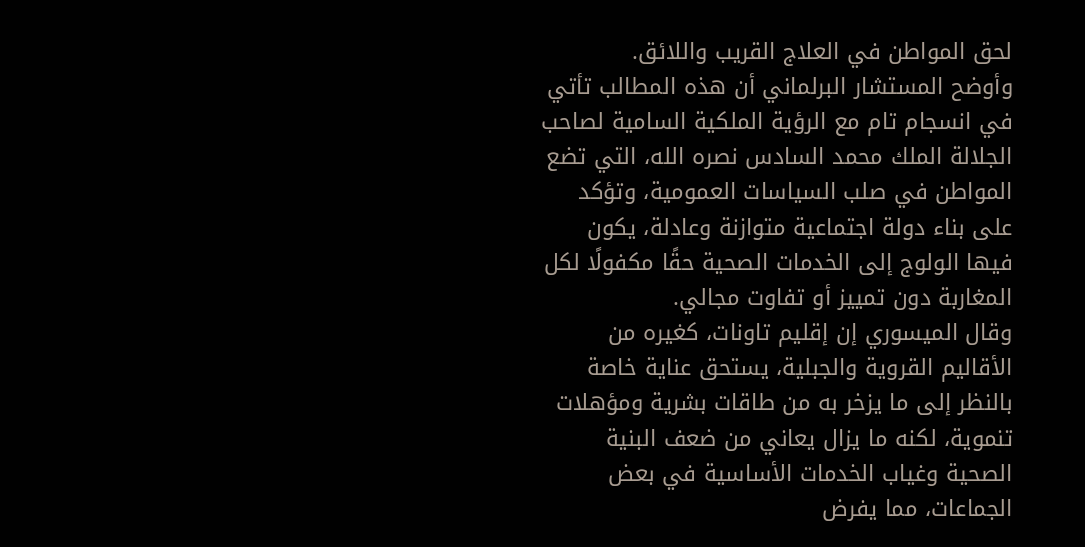لحق المواطن في العلاج القريب واللائق.
وأوضح المستشار البرلماني أن هذه المطالب تأتي في انسجام تام مع الرؤية الملكية السامية لصاحب الجلالة الملك محمد السادس نصره الله، التي تضع المواطن في صلب السياسات العمومية، وتؤكد على بناء دولة اجتماعية متوازنة وعادلة، يكون فيها الولوج إلى الخدمات الصحية حقًا مكفولًا لكل المغاربة دون تمييز أو تفاوت مجالي.
وقال الميسوري إن إقليم تاونات، كغيره من الأقاليم القروية والجبلية، يستحق عناية خاصة بالنظر إلى ما يزخر به من طاقات بشرية ومؤهلات تنموية، لكنه ما يزال يعاني من ضعف البنية الصحية وغياب الخدمات الأساسية في بعض الجماعات، مما يفرض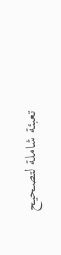تعبئة شاملة لتصحيح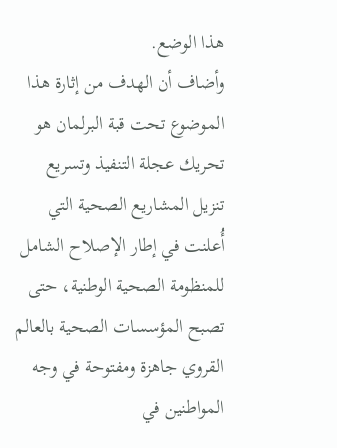هذا الوضع.
وأضاف أن الهدف من إثارة هذا الموضوع تحت قبة البرلمان هو تحريك عجلة التنفيذ وتسريع تنزيل المشاريع الصحية التي أُعلنت في إطار الإصلاح الشامل للمنظومة الصحية الوطنية، حتى تصبح المؤسسات الصحية بالعالم القروي جاهزة ومفتوحة في وجه المواطنين في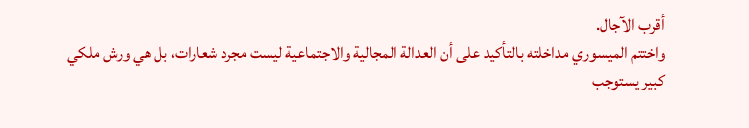أقرب الآجال.
واختتم الميسوري مداخلته بالتأكيد على أن العدالة المجالية والاجتماعية ليست مجرد شعارات، بل هي ورش ملكي كبير يستوجب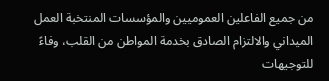من جميع الفاعلين العموميين والمؤسسات المنتخبة العمل الميداني والالتزام الصادق بخدمة المواطن من القلب، وفاءً للتوجيهات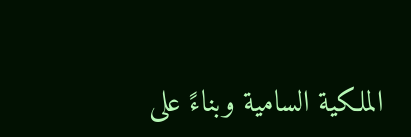الملكية السامية وبناءً على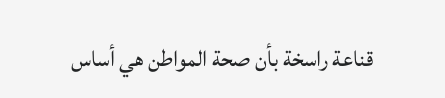قناعة راسخة بأن صحة المواطن هي أساس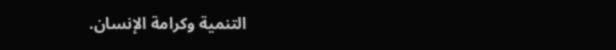التنمية وكرامة الإنسان.